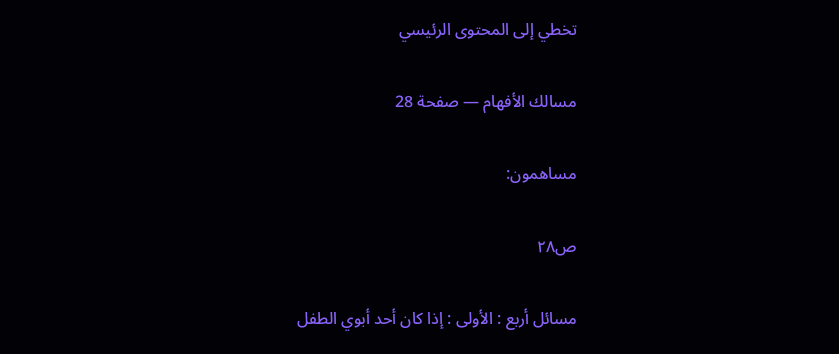تخطي إلى المحتوى الرئيسي

مسالك الأفهام — صفحة 28

مساهمون:

ص٢٨

مسائل أربع : الأولى : إذا كان أحد أبوي الطفل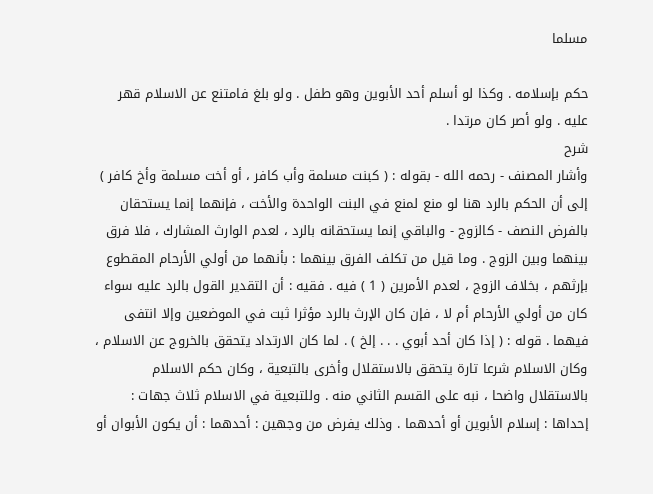مسلما

حكم بإسلامه . وكذا لو أسلم أحد الأبوين وهو طفل . ولو بلغ فامتنع عن الاسلام قهر عليه . ولو أصر كان مرتدا .
شرح
وأشار المصنف - رحمه الله - بقوله : ( كبنت مسلمة وأب كافر ، أو أخت مسلمة وأخ كافر ) إلى أن الحكم بالرد هنا لو منع لمنع في البنت الواحدة والأخت ، فإنهما إنما يستحقان بالفرض النصف - كالزوج - والباقي إنما يستحقانه بالرد ، لعدم الوارث المشارك ، فلا فرق بينهما وبين الزوج . وما قيل من تكلف الفرق بينهما : بأنهما من أولي الأرحام المقطوع بإرثهم ، بخلاف الزوج ، لعدم الأمرين ( 1 ) فيه . فقيه : أن التقدير القول بالرد عليه سواء كان من أولي الأرحام أم لا ، فإن كان الإرث بالرد مؤثرا ثبت في الموضعين وإلا انتفى فيهما . قوله : ( إذا كان أحد أبوي . . . إلخ ) . لما كان الارتداد يتحقق بالخروج عن الاسلام ، وكان الاسلام شرعا تارة يتحقق بالاستقلال وأخرى بالتبعية ، وكان حكم الاسلام بالاستقلال واضحا ، نبه على القسم الثاني منه . وللتبعية في الاسلام ثلاث جهات : إحداها : إسلام الأبوين أو أحدهما . وذلك يفرض من وجهين : أحدهما : أن يكون الأبوان أو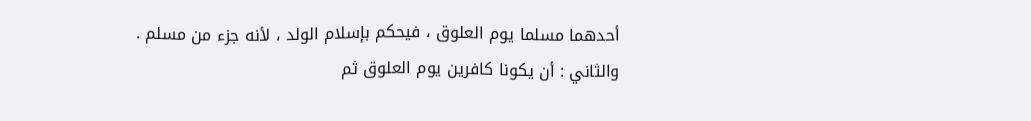أحدهما مسلما يوم العلوق ، فيحكم بإسلام الولد ، لأنه جزء من مسلم . والثاني : أن يكونا كافرين يوم العلوق ثم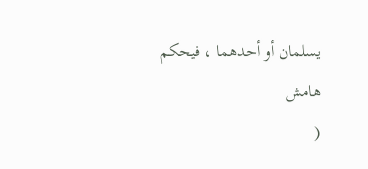يسلمان أو أحدهما ، فيحكم
هامش
(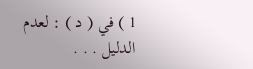1 ) في ( د ) : لعدم الدليل . . .